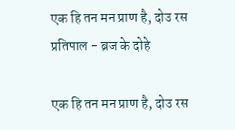एक हि तन मन प्राण है, दोउ रस प्रतिपाल - ब्रज के दोहे

एक हि तन मन प्राण है, दोउ रस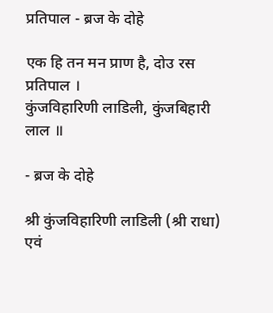प्रतिपाल - ब्रज के दोहे

एक हि तन मन प्राण है, दोउ रस प्रतिपाल ।
कुंजविहारिणी लाडिली, कुंजबिहारी लाल ॥

- ब्रज के दोहे

श्री कुंजविहारिणी लाडिली (श्री राधा) एवं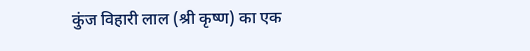कुंज विहारी लाल (श्री कृष्ण) का एक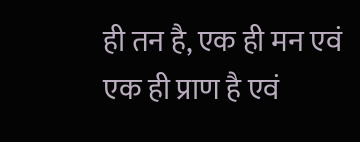ही तन है, एक ही मन एवं एक ही प्राण है एवं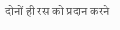दोनों ही रस को प्रदान करने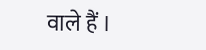वाले हैं ।